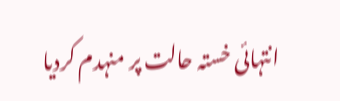انتہائی خستہ حالت پر منہدم کردیا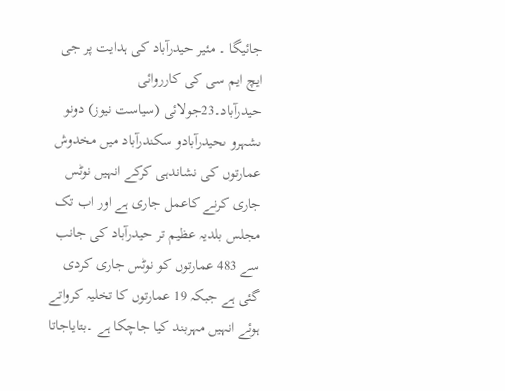جائیگا ۔ مئیر حیدرآباد کی ہدایت پر جی ایچ ایم سی کی کارروائی
حیدرآباد۔23جولائی (سیاست نیوز) دونو ںشہرو ںحیدرآبادو سکندرآباد میں مخدوش عمارتوں کی نشاندہی کرکے انہیں نوٹس جاری کرنے کاعمل جاری ہے اور اب تک مجلس بلدیہ عظیم تر حیدرآباد کی جانب سے 483 عمارتوں کو نوٹس جاری کردی گئی ہے جبکہ 19 عمارتوں کا تخلیہ کرواتے ہوئے انہیں مہربند کیا جاچکا ہے ۔بتایاجاتا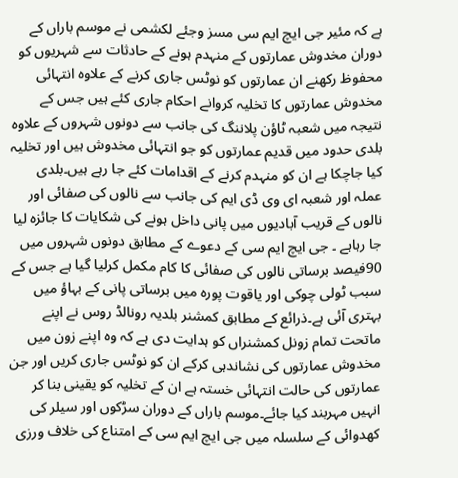ہے کہ مئیر جی ایچ ایم سی مسز وجئے لکشمی نے موسم باراں کے دوران مخدوش عمارتوں کے منہدم ہونے کے حادثات سے شہریوں کو محفوظ رکھنے ان عمارتوں کو نوٹس جاری کرنے کے علاوہ انتہائی مخدوش عمارتوں کا تخلیہ کروانے احکام جاری کئے ہیں جس کے نتیجہ میں شعبہ ٹاؤن پلاننگ کی جانب سے دونوں شہروں کے علاوہ بلدی حدود میں قدیم عمارتوں کو جو انتہائی مخدوش ہیں اور تخلیہ کیا جاچکا ہے ان کو منہدم کرنے کے اقدامات کئے جا رہے ہیں۔بلدی عملہ اور شعبہ ای وی ڈی ایم کی جانب سے نالوں کی صفائی اور نالوں کے قریب آبادیوں میں پانی داخل ہونے کی شکایات کا جائزہ لیا جا رہاہے ۔ جی ایچ ایم سی کے دعوے کے مطابق دونوں شہروں میں 90فیصد برساتی نالوں کی صفائی کا کام مکمل کرلیا گیا ہے جس کے سبب ٹولی چوکی اور یاقوت پورہ میں برساتی پانی کے بہاؤ میں بہتری آئی ہے۔ذرائع کے مطابق کمشنر بلدیہ رونالڈ روس نے اپنے ماتحت تمام زونل کمشنراں کو ہدایت دی ہے کہ وہ اپنے زون میں مخدوش عمارتوں کی نشاندہی کرکے ان کو نوٹس جاری کریں اور جن عمارتوں کی حالت انتہائی خستہ ہے ان کے تخلیہ کو یقینی بنا کر انہیں مہربند کیا جائے۔موسم باراں کے دوران سڑکوں اور سیلر کی کھدوائی کے سلسلہ میں جی ایچ ایم سی کے امتناع کی خلاف ورزی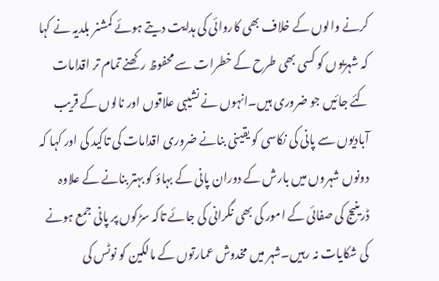کرنے والوں کے خلاف بھی کاروائی کی ہدایت دیتے ہوئے کمشنر بلدیہ نے کہا کہ شہریوں کو کسی بھی طرح کے خطرات سے محفوظ رکھنے تمام تر اقدامات کئے جائیں جو ضروری ہیں۔انہوں نے نشیبی علاقوں اور نالوں کے قریب آبادیوں سے پانی کی نکاسی کو یقینی بنانے ضروری اقدامات کی تاکید کی اور کہا کہ دونوں شہروں میں بارش کے دوران پانی کے بہاؤ کو بہتر بنانے کے علاوہ ڈرینیج کی صفائی کے امور کی بھی نگرانی کی جائے تاکہ سڑکوں پر پانی جمع ہونے کی شکایات نہ رہیں۔شہر میں مخدوش عمارتوں کے مالکین کو نوٹس کی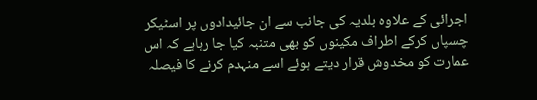اجرائی کے علاوہ بلدیہ کی جانب سے ان جائیدادوں پر اسٹیکر چسپاں کرکے اطراف مکینوں کو بھی متنبہ کیا جا رہاہے کہ اس عمارت کو مخدوش قرار دیتے ہوئے اسے منہدم کرنے کا فیصلہ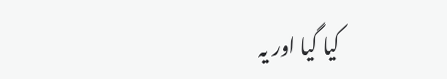کیا گیا اور یہ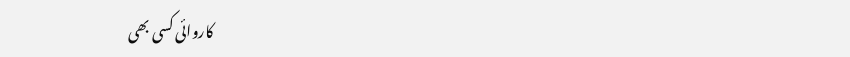کاروائی کسی بھی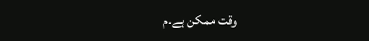وقت ممکن ہے۔م